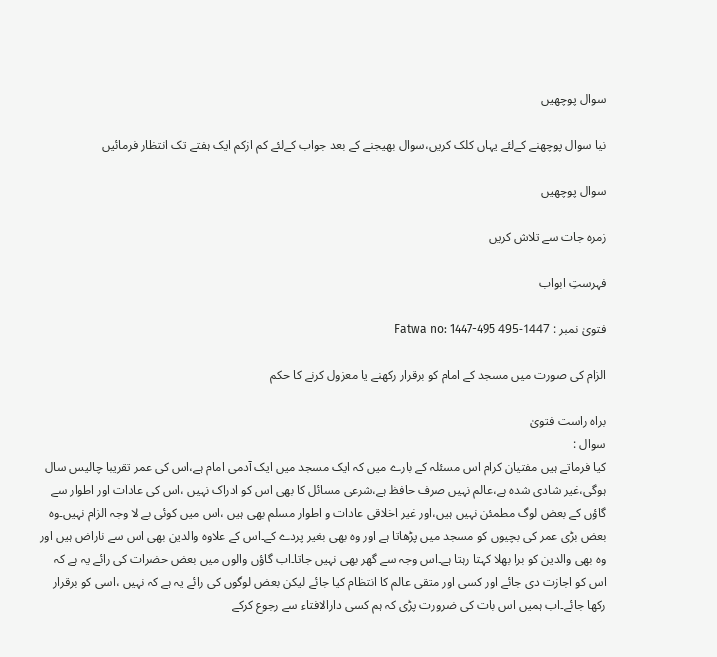سوال پوچھیں

نیا سوال پوچھنے کےلئے یہاں کلک کریں،سوال بھیجنے کے بعد جواب کےلئے کم ازکم ایک ہفتے تک انتظار فرمائیں

سوال پوچھیں

زمرہ جات سے تلاش کریں

فہرستِ ابواب

فتویٰ نمبر : 1447-495 Fatwa no: 1447-495

الزام کی صورت میں مسجد کے امام کو برقرار رکھنے یا معزول کرنے کا حکم

براہ راست فتویٰ
سوال :
کیا فرماتے ہیں مفتیان کرام اس مسئلہ کے بارے میں کہ ایک مسجد میں ایک آدمی امام ہے،اس کی عمر تقریبا چالیس سال ہوگی،غیر شادی شدہ ہے،عالم نہیں صرف حافظ ہے،شرعی مسائل کا بھی اس کو ادراک نہیں ،اس کی عادات اور اطوار سے گاؤں کے بعض لوگ مطمئن نہیں ہیں،اور غیر اخلاقی عادات و اطوار مسلم بھی ہیں ،اس میں کوئی بے لا وجہ الزام نہیں۔وہ بعض بڑی عمر کی بچیوں کو مسجد میں پڑھاتا ہے اور وہ بھی بغیر پردے کے۔اس کے علاوہ والدین بھی اس سے ناراض ہیں اور وہ بھی والدین کو برا بھلا کہتا رہتا ہے۔اس وجہ سے گھر بھی نہیں جاتا۔اب گاؤں والوں میں بعض حضرات کی رائے یہ ہے کہ اس کو اجازت دی جائے اور کسی اور متقی عالم کا انتظام کیا جائے لیکن بعض لوگوں کی رائے یہ ہے کہ نہیں ،اسی کو برقرار رکھا جائے۔اب ہمیں اس بات کی ضرورت پڑی کہ ہم کسی دارالافتاء سے رجوع کرکے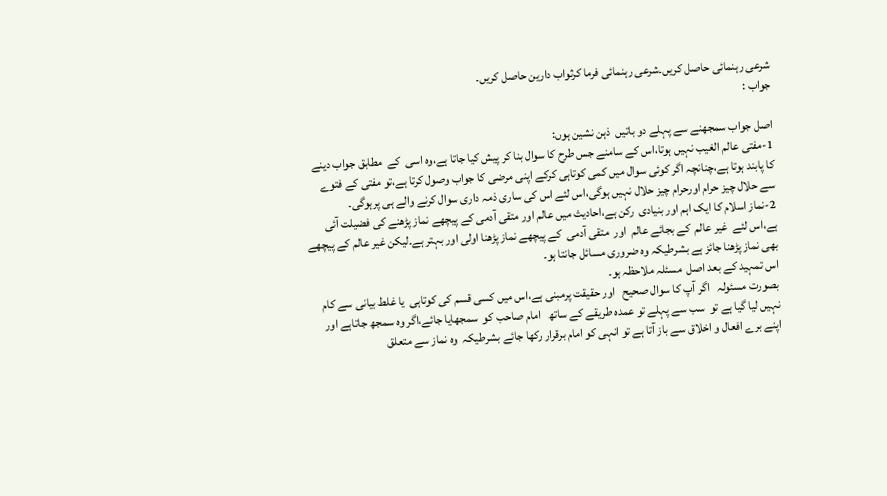شرعی رہنمائی حاصل کریں۔شرعی رہنمائی فرما کرثواب دارین حاصل کریں۔
جواب :

اصل جواب سمجھنے سے پہلے دو باتیں  ذہن نشین ہوں:
1-مفتی عالم الغیب نہیں ہوتا،اس کے سامنے جس طرح کا سوال بنا کر پیش کیا جاتا ہے،وہ اسی  کے  مطابق جواب دینے کا پابند ہوتا ہے،چنانچہ اگر کوئی سوال میں کمی کوتاہی کرکے اپنی مرضی کا جواب وصول کرتا ہے،تو مفتی کے فتوے سے حلال چیز حرام اورحرام چیز حلال نہیں ہوگی،اس لئے اس کی ساری ذمہ داری سوال کرنے والے ہی پرہوگی۔
2-نماز اسلام کا ایک اہم اور بنیادی  رکن ہے،احادیث میں عالم اور متقی آدمی کے پیچھے نماز پڑھنے کی فضیلت آئی ہے،اس لئے  غیر عالم  کے بجائے عالم  اور  متقی آدمی  کے پیچھے نماز پڑھنا اولی اور بہتر ہے۔لیکن غیر عالم کے پیچھے بھی نماز پڑھنا جائز ہے بشرطیکہ وہ ضروری مسائل جانتا ہو۔
اس تمہید کے بعد اصل  مسئلہ ملاحظہ ہو۔
بصورت مسئولہ   اگر آپ کا سوال صحیح   اور حقیقت پرمبنی ہے،اس میں کسی قسم کی کوتاہی  یا غلط بیانی سے کام  نہیں لیا گیا ہے تو  سب سے پہلے تو عمدہ طریقے کے ساتھ   امام صاحب کو  سمجھایا جائے،اگر وہ سمجھ جاتاہے اور اپنے برے افعال و اخلاق سے باز آتا ہے تو انہی کو امام برقرار رکھا جائے بشرطیکہ  وہ نماز سے متعلق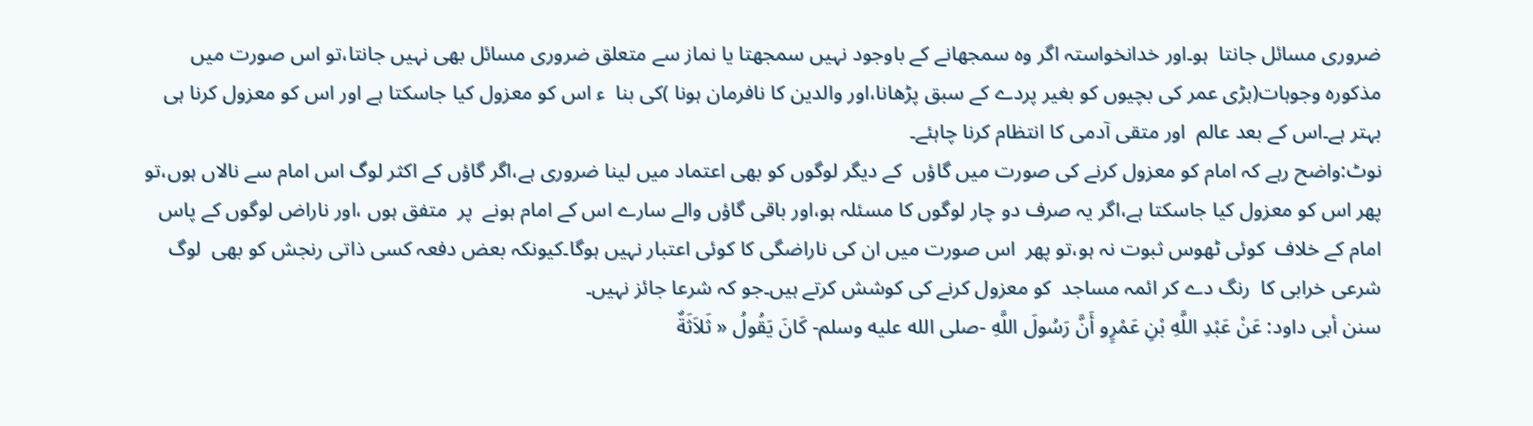ضروری مسائل جانتا  ہو۔اور خدانخواستہ اگر وہ سمجھانے کے باوجود نہیں سمجھتا یا نماز سے متعلق ضروری مسائل بھی نہیں جانتا،تو اس صورت میں مذکورہ وجوہات(بڑی عمر کی بچیوں کو بغیر پردے کے سبق پڑھانا،اور والدین کا نافرمان ہونا )کی بنا  ء اس کو معزول کیا جاسکتا ہے اور اس کو معزول کرنا ہی بہتر ہے۔اس کے بعد عالم  اور متقی آدمی کا انتظام کرنا چاہئے۔
نوٹ:واضح رہے کہ امام کو معزول کرنے کی صورت میں گاؤں  کے دیگر لوگوں کو بھی اعتماد میں لینا ضروری ہے،اگر گاؤں کے اکثر لوگ اس امام سے نالاں ہوں،تو  پھر اس کو معزول کیا جاسکتا ہے،اگر یہ صرف دو چار لوگوں کا مسئلہ ہو،اور باقی گاؤں والے سارے اس کے امام ہونے  پر  متفق ہوں ،اور ناراض لوگوں کے پاس  امام کے خلاف  کوئی ٹھوس ثبوت نہ ہو،تو پھر  اس صورت میں ان کی ناراضگی کا کوئی اعتبار نہیں ہوگا۔کیونکہ بعض دفعہ کسی ذاتی رنجش کو بھی  لوگ شرعی خرابی کا  رنگ دے کر ائمہ مساجد  کو معزول کرنے کی کوشش کرتے ہیں۔جو کہ شرعا جائز نہیں۔
سنن أبى داود: عَنْ عَبْدِ اللَّهِ بْنِ عَمْرٍو أَنَّ رَسُولَ اللَّهِ -صلى الله عليه وسلم- كَانَ يَقُولُ « ثَلاَثَةٌ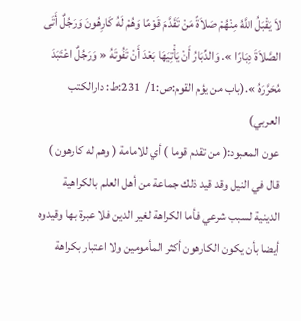لاَ يَقْبَلُ اللَّهُ مِنْهُمْ صَلاَةً مَنْ تَقَدَّمَ قَوْمًا وَهُمْ لَهُ كَارِهُونَ وَرَجُلٌ أَتَى الصَّلاَةَ دِبَارًا ». وَالدِّبَارُ أَنْ يَأْتِيَهَا بَعْدَ أَنْ تَفُوتَهُ « وَرَجُلٌ اعْتَبَدَ مُحَرَّرَهُ ».(باب من يؤم القوم:ص:1/  231:ط: دارالكتب العربي)
عون المعبود:( من تقدم قوما ) أي للامامة ( وهم له كارهون ) قال في النيل وقد قيد ذلك جماعة من أهل العلم بالكراهية الدينية لسبب شرعي فأما الكراهة لغير الدين فلا عبرة بها وقيدوه أيضا بأن يكون الكارهون أكثر المأمومين ولا اعتبار بكراهة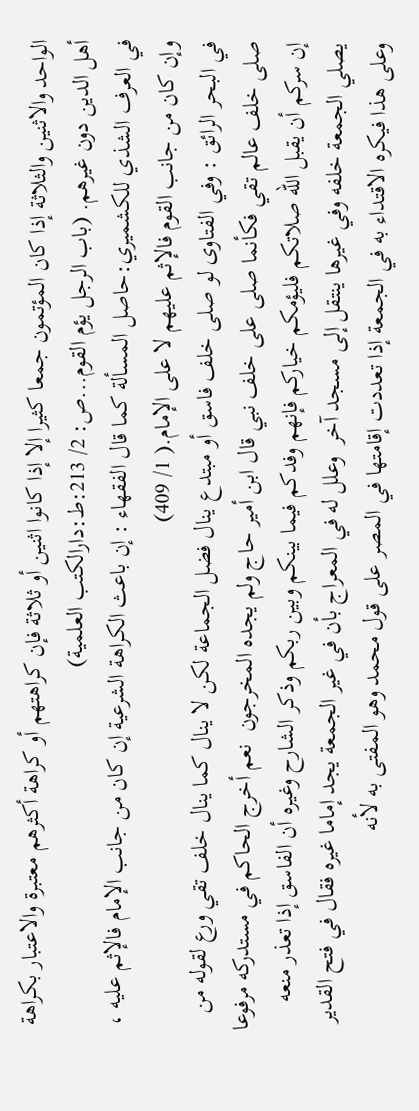الواحد والاثنين والثلاثة إذا كان المؤتمون جمعا كثيرا إلا إذا كانوا اثنين أو ثلاثة فإن كراهتهم أو كراهة أكثرهم معتبرة والاعتبار بكراهة أهل الدين دون غيرهم. (باب الرجل يؤم القوم...ص: 2/ 213:ط:دارالكتب العلمية)
في العرف الشذي للكشميري:حاصل المسألة كما قال الفقهاء : إن باعث الكراهة الشرعية إن كان من جانب الإمام فالإثم عليه ، وإن كان من جانب القوم فالإثم عليهم لا على الإمام.( 1/ 409)
في البحر الرائق : وفي الفتاوى لو صلى خلف فاسق أو مبتدع ينال فضل الجماعة لكن لا ينال كما ينال خلف تقي ورع لقوله من صلى خلف عالم تقي فكأنما صلى على خلف نبي قال ابن أمير حاج ولم يجده المخرجون  نعم أخرج الحاكم في مستدركه مرفوعا إن سركم أن يقبل الله صلاتكم فليؤمكم خياركم فإنهم وفدكم فيما بينكم وبين ربكم وذكر الشارح وغيره أن الفاسق إذا تعذر منعه يصلي الجمعة خلفه وفي غيرها ينتقل إلى مسجد آخر  وعلل له في المعراج بأن في غير الجمعة يجد إماما غيره فقال في فتح القدير وعلى هذا فيكره الاقتداء به في الجمعة إذا تعددت إقامتها في المصر على قول محمد وهو المفتى به لأنه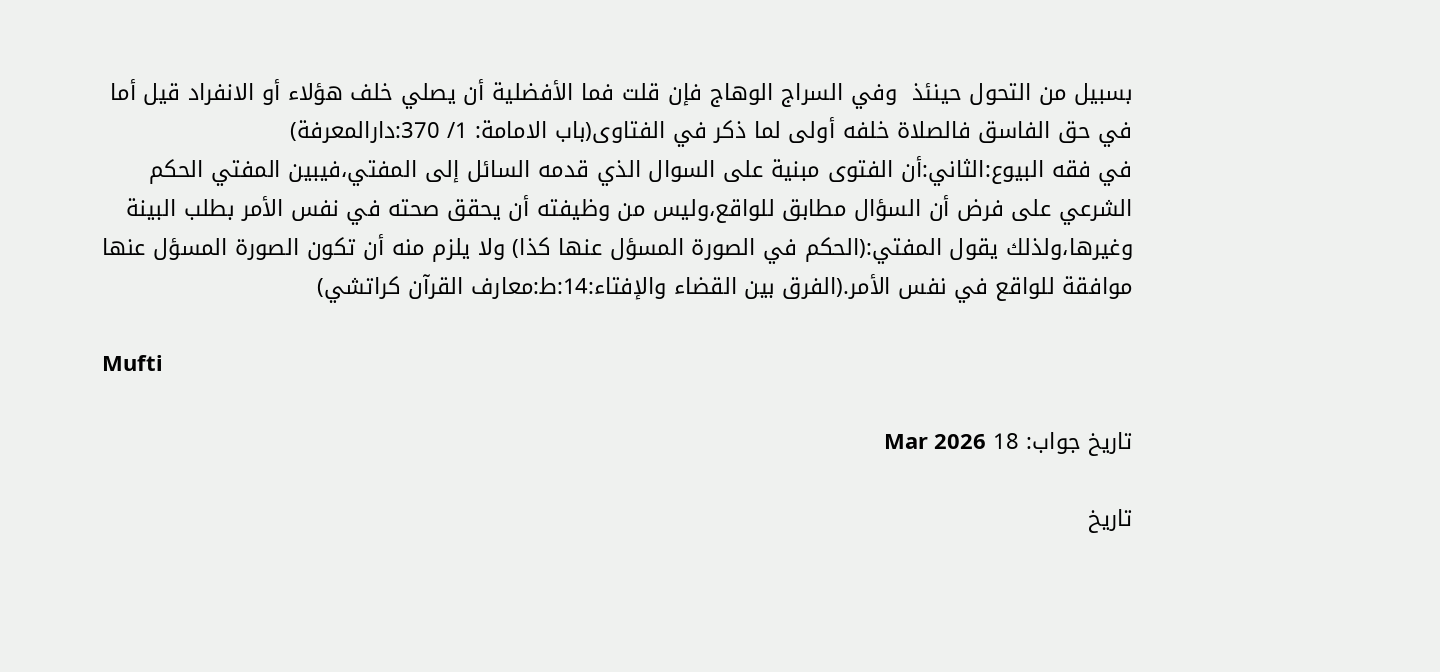بسبيل من التحول حينئذ  وفي السراج الوهاج فإن قلت فما الأفضلية أن يصلي خلف هؤلاء أو الانفراد قيل أما في حق الفاسق فالصلاة خلفه أولى لما ذكر في الفتاوى(باب الامامة: 1/ 370:دارالمعرفة)
في فقه البيوع:الثاني:أن الفتوى مبنية على السوال الذي قدمه السائل إلى المفتي،فيبين المفتي الحكم الشرعي على فرض أن السؤال مطابق للواقع،وليس من وظيفته أن يحقق صحته في نفس الأمر بطلب البينة وغيرها،ولذلك يقول المفتي:(الحكم في الصورة المسؤل عنها كذا) ولا يلزم منه أن تكون الصورة المسؤل عنها موافقة للواقع في نفس الأمر.(الفرق بين القضاء والإفتاء:14:ط:معارف القرآن كراتشي)

Mufti

تاریخ جواب: 18 Mar 2026

تاریخ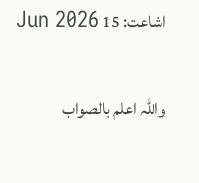اشاعت: 15 Jun 2026

واللہ اعلم بالصواب